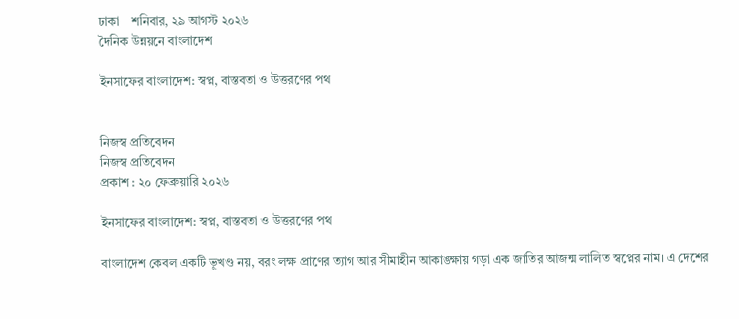ঢাকা    শনিবার, ২৯ আগস্ট ২০২৬
দৈনিক উন্নয়নে বাংলাদেশ

ইনসাফের বাংলাদেশ: স্বপ্ন, বাস্তবতা ও উত্তরণের পথ


নিজস্ব প্রতিবেদন
নিজস্ব প্রতিবেদন
প্রকাশ : ২০ ফেব্রুয়ারি ২০২৬

ইনসাফের বাংলাদেশ: স্বপ্ন, বাস্তবতা ও উত্তরণের পথ

বাংলাদেশ কেবল একটি ভূখণ্ড নয়, বরং লক্ষ প্রাণের ত্যাগ আর সীমাহীন আকাঙ্ক্ষায় গড়া এক জাতির আজন্ম লালিত স্বপ্নের নাম। এ দেশের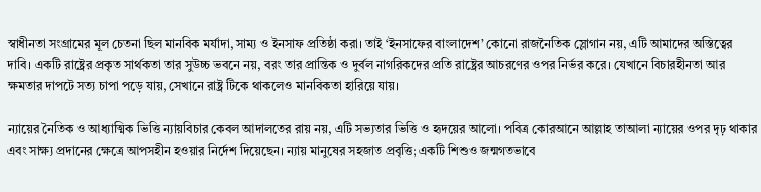স্বাধীনতা সংগ্রামের মূল চেতনা ছিল মানবিক মর্যাদা, সাম্য ও ইনসাফ প্রতিষ্ঠা করা। তাই ‘ইনসাফের বাংলাদেশ’ কোনো রাজনৈতিক স্লোগান নয়, এটি আমাদের অস্তিত্বের দাবি। একটি রাষ্ট্রের প্রকৃত সার্থকতা তার সুউচ্চ ভবনে নয়, বরং তার প্রান্তিক ও দুর্বল নাগরিকদের প্রতি রাষ্ট্রের আচরণের ওপর নির্ভর করে। যেখানে বিচারহীনতা আর ক্ষমতার দাপটে সত্য চাপা পড়ে যায়, সেখানে রাষ্ট্র টিকে থাকলেও মানবিকতা হারিয়ে যায়।

ন্যায়ের নৈতিক ও আধ্যাত্মিক ভিত্তি ন্যায়বিচার কেবল আদালতের রায় নয়, এটি সভ্যতার ভিত্তি ও হৃদয়ের আলো। পবিত্র কোরআনে আল্লাহ তাআলা ন্যায়ের ওপর দৃঢ় থাকার এবং সাক্ষ্য প্রদানের ক্ষেত্রে আপসহীন হওয়ার নির্দেশ দিয়েছেন। ন্যায় মানুষের সহজাত প্রবৃত্তি; একটি শিশুও জন্মগতভাবে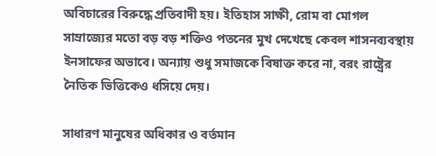অবিচারের বিরুদ্ধে প্রতিবাদী হয়। ইতিহাস সাক্ষী, রোম বা মোগল সাম্রাজ্যের মতো বড় বড় শক্তিও পতনের মুখ দেখেছে কেবল শাসনব্যবস্থায় ইনসাফের অভাবে। অন্যায় শুধু সমাজকে বিষাক্ত করে না, বরং রাষ্ট্রের নৈতিক ভিত্তিকেও ধসিয়ে দেয়।

সাধারণ মানুষের অধিকার ও বর্তমান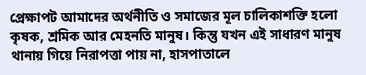প্রেক্ষাপট আমাদের অর্থনীতি ও সমাজের মূল চালিকাশক্তি হলো কৃষক, শ্রমিক আর মেহনতি মানুষ। কিন্তু যখন এই সাধারণ মানুষ থানায় গিয়ে নিরাপত্তা পায় না, হাসপাতালে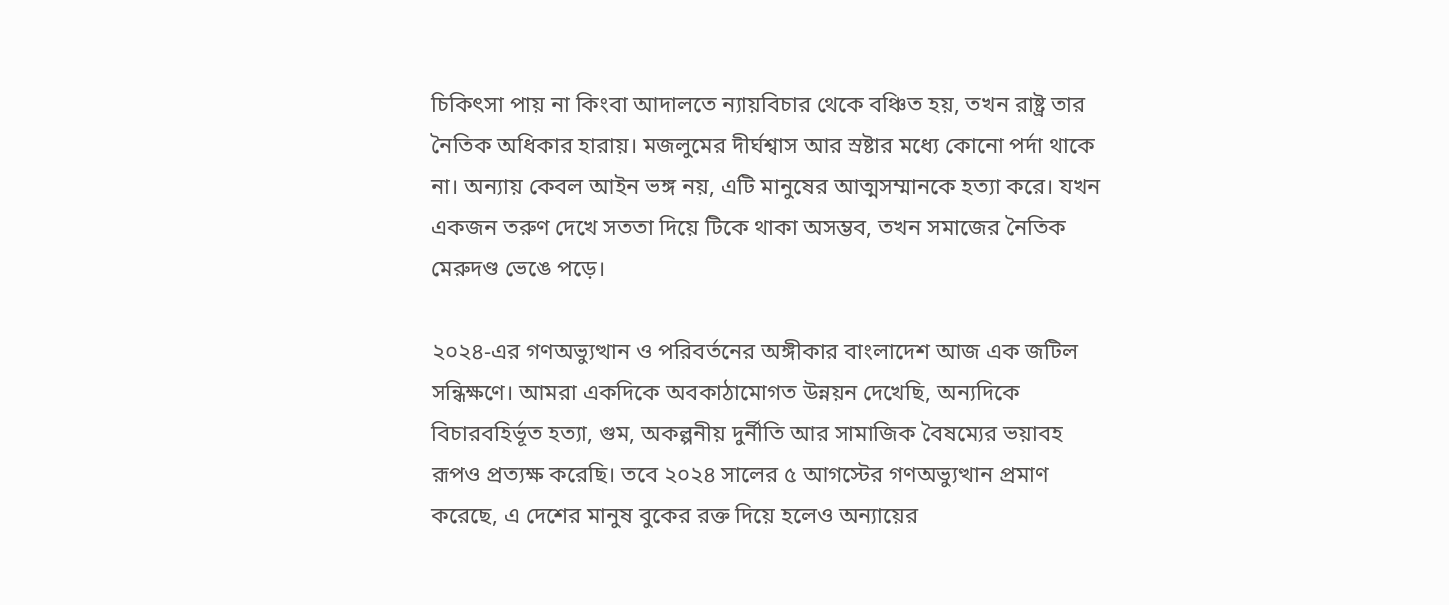চিকিৎসা পায় না কিংবা আদালতে ন্যায়বিচার থেকে বঞ্চিত হয়, তখন রাষ্ট্র তার নৈতিক অধিকার হারায়। মজলুমের দীর্ঘশ্বাস আর স্রষ্টার মধ্যে কোনো পর্দা থাকে না। অন্যায় কেবল আইন ভঙ্গ নয়, এটি মানুষের আত্মসম্মানকে হত্যা করে। যখন একজন তরুণ দেখে সততা দিয়ে টিকে থাকা অসম্ভব, তখন সমাজের নৈতিক মেরুদণ্ড ভেঙে পড়ে।

২০২৪-এর গণঅভ্যুত্থান ও পরিবর্তনের অঙ্গীকার বাংলাদেশ আজ এক জটিল সন্ধিক্ষণে। আমরা একদিকে অবকাঠামোগত উন্নয়ন দেখেছি, অন্যদিকে বিচারবহির্ভূত হত্যা, গুম, অকল্পনীয় দুর্নীতি আর সামাজিক বৈষম্যের ভয়াবহ রূপও প্রত্যক্ষ করেছি। তবে ২০২৪ সালের ৫ আগস্টের গণঅভ্যুত্থান প্রমাণ করেছে, এ দেশের মানুষ বুকের রক্ত দিয়ে হলেও অন্যায়ের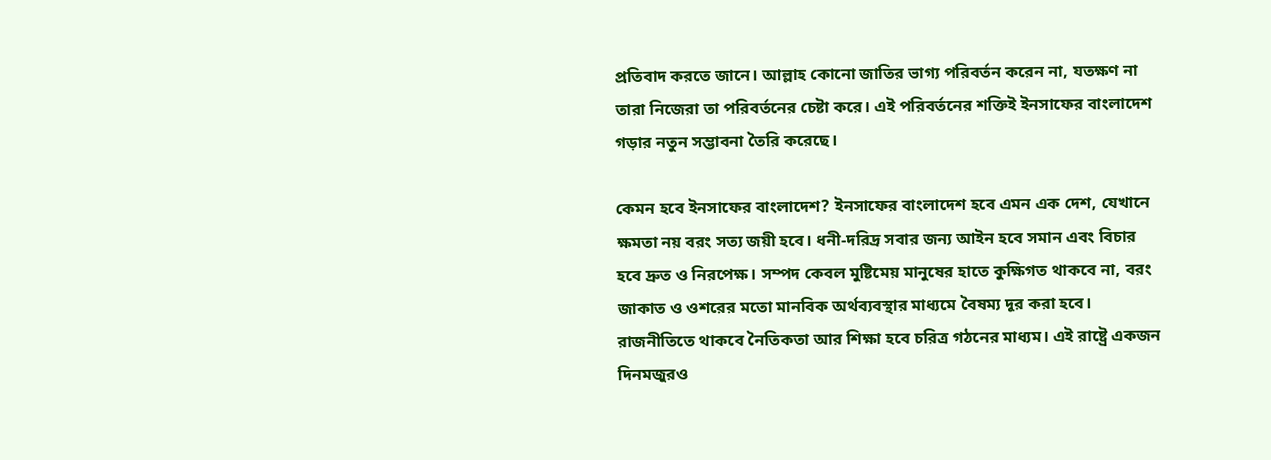প্রতিবাদ করতে জানে। আল্লাহ কোনো জাতির ভাগ্য পরিবর্তন করেন না, যতক্ষণ না তারা নিজেরা তা পরিবর্তনের চেষ্টা করে। এই পরিবর্তনের শক্তিই ইনসাফের বাংলাদেশ গড়ার নতুন সম্ভাবনা তৈরি করেছে।

কেমন হবে ইনসাফের বাংলাদেশ? ইনসাফের বাংলাদেশ হবে এমন এক দেশ, যেখানে ক্ষমতা নয় বরং সত্য জয়ী হবে। ধনী-দরিদ্র সবার জন্য আইন হবে সমান এবং বিচার হবে দ্রুত ও নিরপেক্ষ। সম্পদ কেবল মুষ্টিমেয় মানুষের হাতে কুক্ষিগত থাকবে না, বরং জাকাত ও ওশরের মতো মানবিক অর্থব্যবস্থার মাধ্যমে বৈষম্য দূর করা হবে। রাজনীতিতে থাকবে নৈতিকতা আর শিক্ষা হবে চরিত্র গঠনের মাধ্যম। এই রাষ্ট্রে একজন দিনমজুরও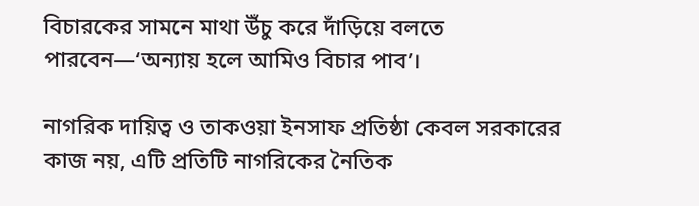বিচারকের সামনে মাথা উঁচু করে দাঁড়িয়ে বলতে পারবেন—‘অন্যায় হলে আমিও বিচার পাব’।

নাগরিক দায়িত্ব ও তাকওয়া ইনসাফ প্রতিষ্ঠা কেবল সরকারের কাজ নয়, এটি প্রতিটি নাগরিকের নৈতিক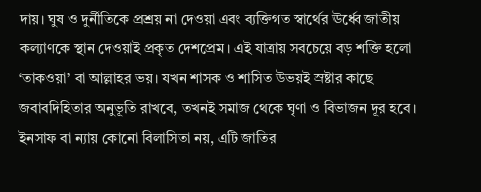দায়। ঘুষ ও দুর্নীতিকে প্রশ্রয় না দেওয়া এবং ব্যক্তিগত স্বার্থের ঊর্ধ্বে জাতীয় কল্যাণকে স্থান দেওয়াই প্রকৃত দেশপ্রেম। এই যাত্রায় সবচেয়ে বড় শক্তি হলো ‘তাকওয়া’ বা আল্লাহর ভয়। যখন শাসক ও শাসিত উভয়ই স্রষ্টার কাছে জবাবদিহিতার অনুভূতি রাখবে, তখনই সমাজ থেকে ঘৃণা ও বিভাজন দূর হবে। ইনসাফ বা ন্যায় কোনো বিলাসিতা নয়, এটি জাতির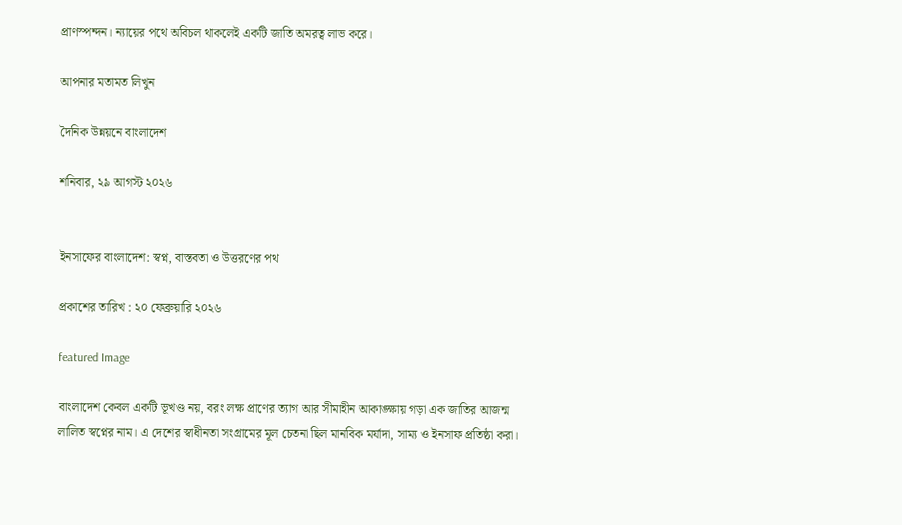প্রাণস্পন্দন। ন্যায়ের পথে অবিচল থাকলেই একটি জাতি অমরত্ব লাভ করে।

আপনার মতামত লিখুন

দৈনিক উন্নয়নে বাংলাদেশ

শনিবার, ২৯ আগস্ট ২০২৬


ইনসাফের বাংলাদেশ: স্বপ্ন, বাস্তবতা ও উত্তরণের পথ

প্রকাশের তারিখ : ২০ ফেব্রুয়ারি ২০২৬

featured Image

বাংলাদেশ কেবল একটি ভূখণ্ড নয়, বরং লক্ষ প্রাণের ত্যাগ আর সীমাহীন আকাঙ্ক্ষায় গড়া এক জাতির আজন্ম লালিত স্বপ্নের নাম। এ দেশের স্বাধীনতা সংগ্রামের মূল চেতনা ছিল মানবিক মর্যাদা, সাম্য ও ইনসাফ প্রতিষ্ঠা করা।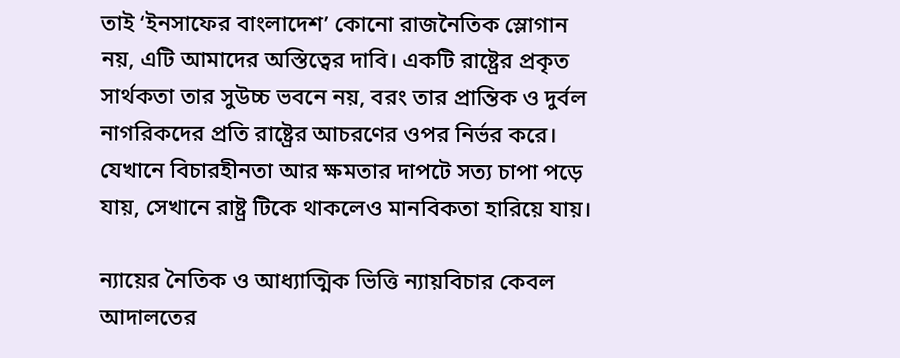তাই ‘ইনসাফের বাংলাদেশ’ কোনো রাজনৈতিক স্লোগান নয়, এটি আমাদের অস্তিত্বের দাবি। একটি রাষ্ট্রের প্রকৃত সার্থকতা তার সুউচ্চ ভবনে নয়, বরং তার প্রান্তিক ও দুর্বল নাগরিকদের প্রতি রাষ্ট্রের আচরণের ওপর নির্ভর করে। যেখানে বিচারহীনতা আর ক্ষমতার দাপটে সত্য চাপা পড়ে যায়, সেখানে রাষ্ট্র টিকে থাকলেও মানবিকতা হারিয়ে যায়।

ন্যায়ের নৈতিক ও আধ্যাত্মিক ভিত্তি ন্যায়বিচার কেবল আদালতের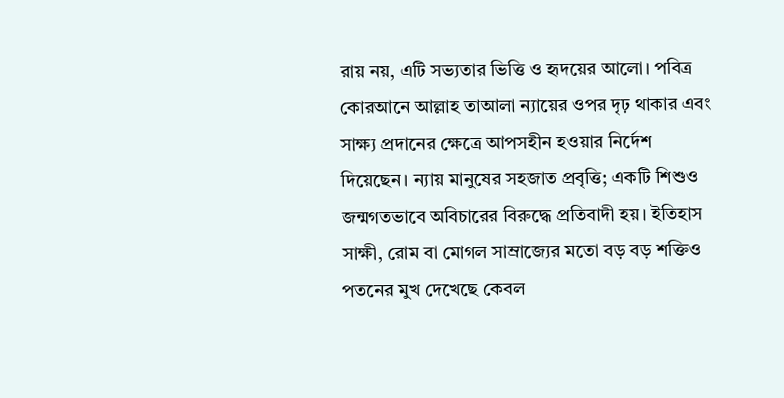রায় নয়, এটি সভ্যতার ভিত্তি ও হৃদয়ের আলো। পবিত্র কোরআনে আল্লাহ তাআলা ন্যায়ের ওপর দৃঢ় থাকার এবং সাক্ষ্য প্রদানের ক্ষেত্রে আপসহীন হওয়ার নির্দেশ দিয়েছেন। ন্যায় মানুষের সহজাত প্রবৃত্তি; একটি শিশুও জন্মগতভাবে অবিচারের বিরুদ্ধে প্রতিবাদী হয়। ইতিহাস সাক্ষী, রোম বা মোগল সাম্রাজ্যের মতো বড় বড় শক্তিও পতনের মুখ দেখেছে কেবল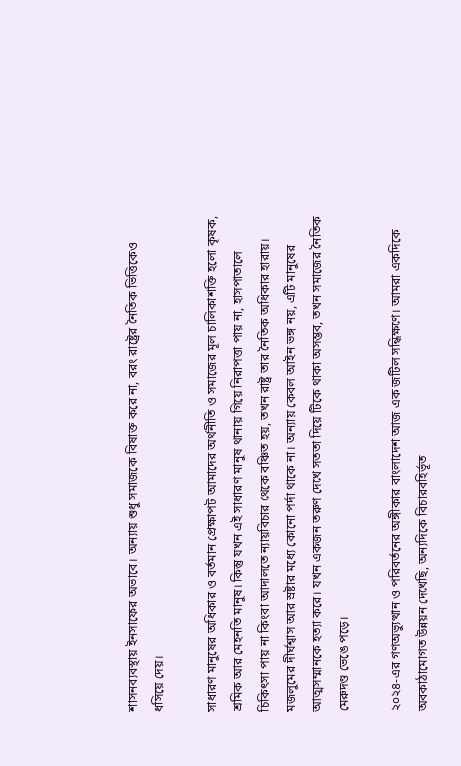শাসনব্যবস্থায় ইনসাফের অভাবে। অন্যায় শুধু সমাজকে বিষাক্ত করে না, বরং রাষ্ট্রের নৈতিক ভিত্তিকেও ধসিয়ে দেয়।

সাধারণ মানুষের অধিকার ও বর্তমান প্রেক্ষাপট আমাদের অর্থনীতি ও সমাজের মূল চালিকাশক্তি হলো কৃষক, শ্রমিক আর মেহনতি মানুষ। কিন্তু যখন এই সাধারণ মানুষ থানায় গিয়ে নিরাপত্তা পায় না, হাসপাতালে চিকিৎসা পায় না কিংবা আদালতে ন্যায়বিচার থেকে বঞ্চিত হয়, তখন রাষ্ট্র তার নৈতিক অধিকার হারায়। মজলুমের দীর্ঘশ্বাস আর স্রষ্টার মধ্যে কোনো পর্দা থাকে না। অন্যায় কেবল আইন ভঙ্গ নয়, এটি মানুষের আত্মসম্মানকে হত্যা করে। যখন একজন তরুণ দেখে সততা দিয়ে টিকে থাকা অসম্ভব, তখন সমাজের নৈতিক মেরুদণ্ড ভেঙে পড়ে।

২০২৪-এর গণঅভ্যুত্থান ও পরিবর্তনের অঙ্গীকার বাংলাদেশ আজ এক জটিল সন্ধিক্ষণে। আমরা একদিকে অবকাঠামোগত উন্নয়ন দেখেছি, অন্যদিকে বিচারবহির্ভূত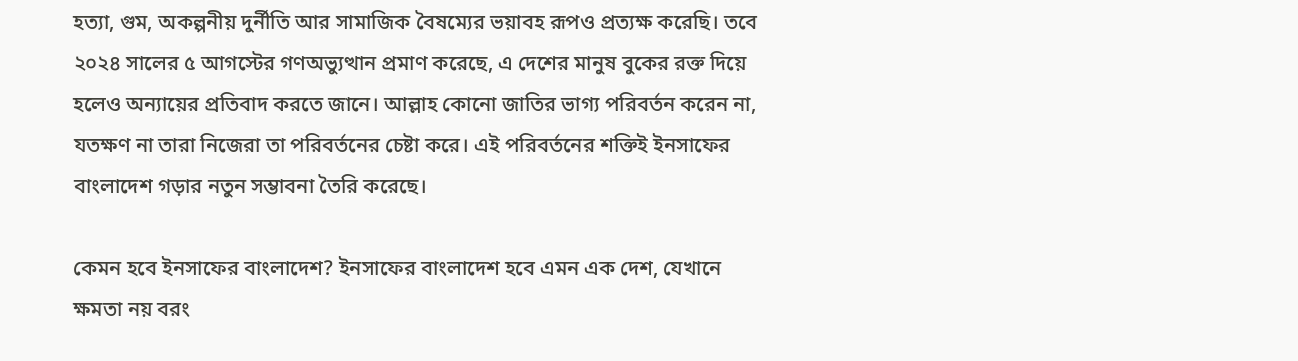হত্যা, গুম, অকল্পনীয় দুর্নীতি আর সামাজিক বৈষম্যের ভয়াবহ রূপও প্রত্যক্ষ করেছি। তবে ২০২৪ সালের ৫ আগস্টের গণঅভ্যুত্থান প্রমাণ করেছে, এ দেশের মানুষ বুকের রক্ত দিয়ে হলেও অন্যায়ের প্রতিবাদ করতে জানে। আল্লাহ কোনো জাতির ভাগ্য পরিবর্তন করেন না, যতক্ষণ না তারা নিজেরা তা পরিবর্তনের চেষ্টা করে। এই পরিবর্তনের শক্তিই ইনসাফের বাংলাদেশ গড়ার নতুন সম্ভাবনা তৈরি করেছে।

কেমন হবে ইনসাফের বাংলাদেশ? ইনসাফের বাংলাদেশ হবে এমন এক দেশ, যেখানে ক্ষমতা নয় বরং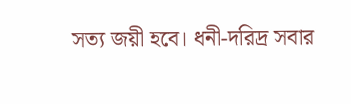সত্য জয়ী হবে। ধনী-দরিদ্র সবার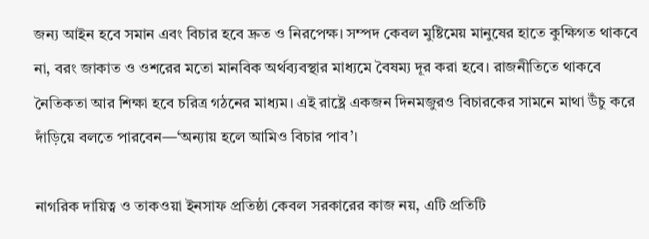জন্য আইন হবে সমান এবং বিচার হবে দ্রুত ও নিরপেক্ষ। সম্পদ কেবল মুষ্টিমেয় মানুষের হাতে কুক্ষিগত থাকবে না, বরং জাকাত ও ওশরের মতো মানবিক অর্থব্যবস্থার মাধ্যমে বৈষম্য দূর করা হবে। রাজনীতিতে থাকবে নৈতিকতা আর শিক্ষা হবে চরিত্র গঠনের মাধ্যম। এই রাষ্ট্রে একজন দিনমজুরও বিচারকের সামনে মাথা উঁচু করে দাঁড়িয়ে বলতে পারবেন—‘অন্যায় হলে আমিও বিচার পাব’।

নাগরিক দায়িত্ব ও তাকওয়া ইনসাফ প্রতিষ্ঠা কেবল সরকারের কাজ নয়, এটি প্রতিটি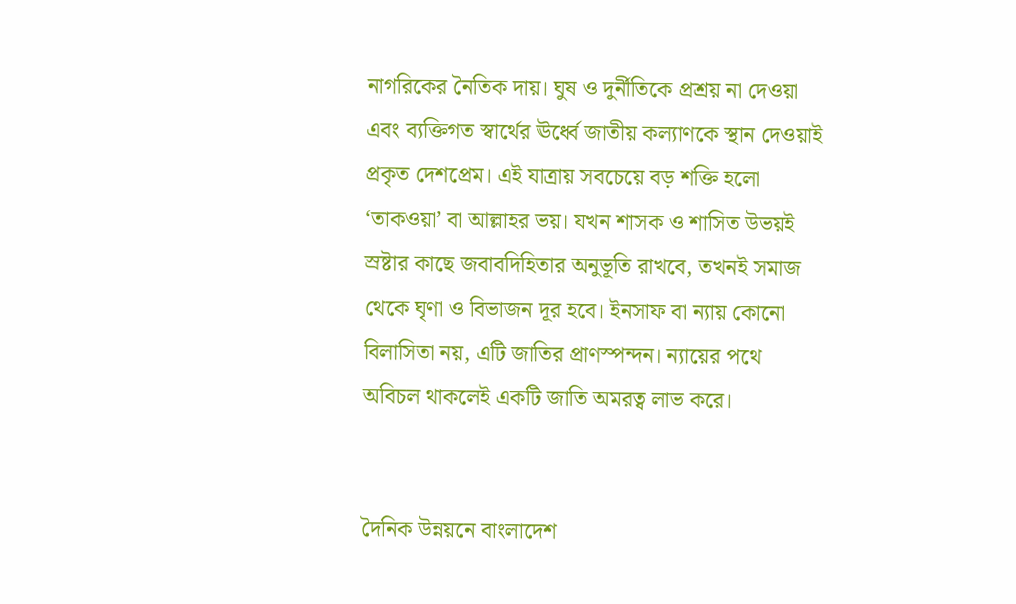নাগরিকের নৈতিক দায়। ঘুষ ও দুর্নীতিকে প্রশ্রয় না দেওয়া এবং ব্যক্তিগত স্বার্থের ঊর্ধ্বে জাতীয় কল্যাণকে স্থান দেওয়াই প্রকৃত দেশপ্রেম। এই যাত্রায় সবচেয়ে বড় শক্তি হলো ‘তাকওয়া’ বা আল্লাহর ভয়। যখন শাসক ও শাসিত উভয়ই স্রষ্টার কাছে জবাবদিহিতার অনুভূতি রাখবে, তখনই সমাজ থেকে ঘৃণা ও বিভাজন দূর হবে। ইনসাফ বা ন্যায় কোনো বিলাসিতা নয়, এটি জাতির প্রাণস্পন্দন। ন্যায়ের পথে অবিচল থাকলেই একটি জাতি অমরত্ব লাভ করে।


দৈনিক উন্নয়নে বাংলাদেশ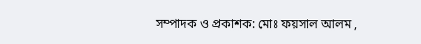সম্পাদক ও প্রকাশক: মোঃ ফয়সাল আলম ,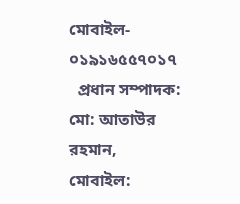মোবাইল- ০১৯১৬৫৫৭০১৭
  প্রধান সম্পাদক: মো: আতাউর রহমান, মোবাইল: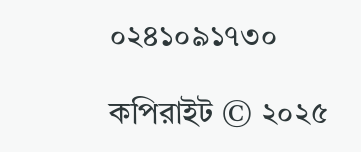০২৪১০৯১৭৩০

কপিরাইট © ২০২৫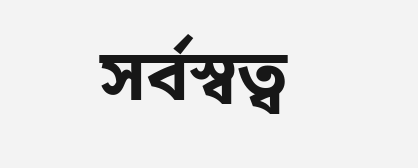সর্বস্বত্ব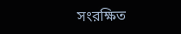সংরক্ষিত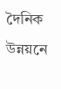দৈনিক উন্নয়নে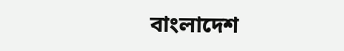বাংলাদেশ